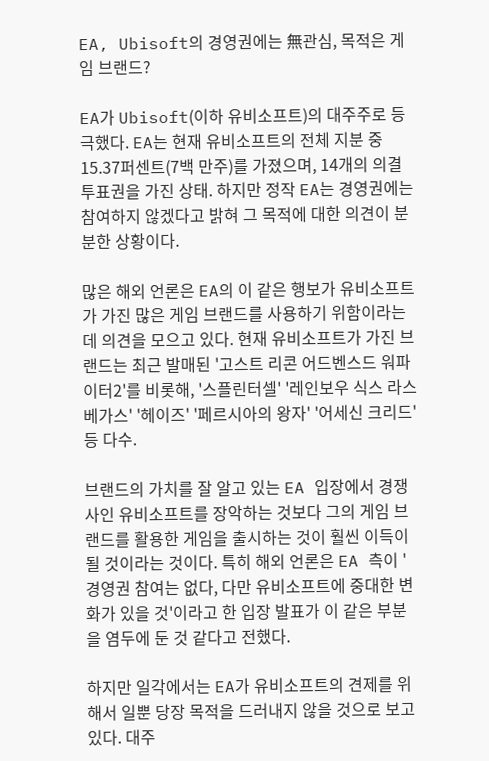EA, Ubisoft의 경영권에는 無관심, 목적은 게임 브랜드?

EA가 Ubisoft(이하 유비소프트)의 대주주로 등극했다. EA는 현재 유비소프트의 전체 지분 중 15.37퍼센트(7백 만주)를 가졌으며, 14개의 의결 투표권을 가진 상태. 하지만 정작 EA는 경영권에는 참여하지 않겠다고 밝혀 그 목적에 대한 의견이 분분한 상황이다.

많은 해외 언론은 EA의 이 같은 행보가 유비소프트가 가진 많은 게임 브랜드를 사용하기 위함이라는데 의견을 모으고 있다. 현재 유비소프트가 가진 브랜드는 최근 발매된 '고스트 리콘 어드벤스드 워파이터2'를 비롯해, '스플린터셀' '레인보우 식스 라스베가스' '헤이즈' '페르시아의 왕자' '어세신 크리드' 등 다수.

브랜드의 가치를 잘 알고 있는 EA 입장에서 경쟁사인 유비소프트를 장악하는 것보다 그의 게임 브랜드를 활용한 게임을 출시하는 것이 훨씬 이득이 될 것이라는 것이다. 특히 해외 언론은 EA 측이 '경영권 참여는 없다, 다만 유비소프트에 중대한 변화가 있을 것'이라고 한 입장 발표가 이 같은 부분을 염두에 둔 것 같다고 전했다.

하지만 일각에서는 EA가 유비소프트의 견제를 위해서 일뿐 당장 목적을 드러내지 않을 것으로 보고 있다. 대주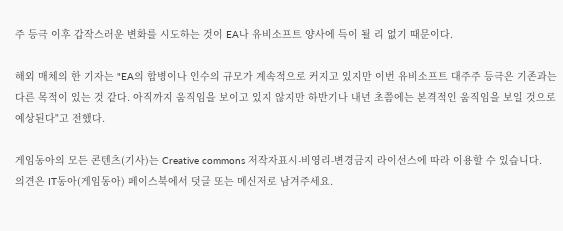주 등극 이후 갑작스러운 변화를 시도하는 것이 EA나 유비소프트 양사에 득이 될 리 없기 때문이다.

해외 매체의 한 기자는 "EA의 합병이나 인수의 규모가 계속적으로 커지고 있지만 이번 유비소프트 대주주 등극은 기존과는 다른 목적이 있는 것 같다. 아직까지 움직임을 보이고 있지 않지만 하반기나 내년 초쯤에는 본격적인 움직임을 보일 것으로 예상된다"고 전했다.

게임동아의 모든 콘텐츠(기사)는 Creative commons 저작자표시-비영리-변경금지 라이선스에 따라 이용할 수 있습니다.
의견은 IT동아(게임동아) 페이스북에서 덧글 또는 메신저로 남겨주세요.